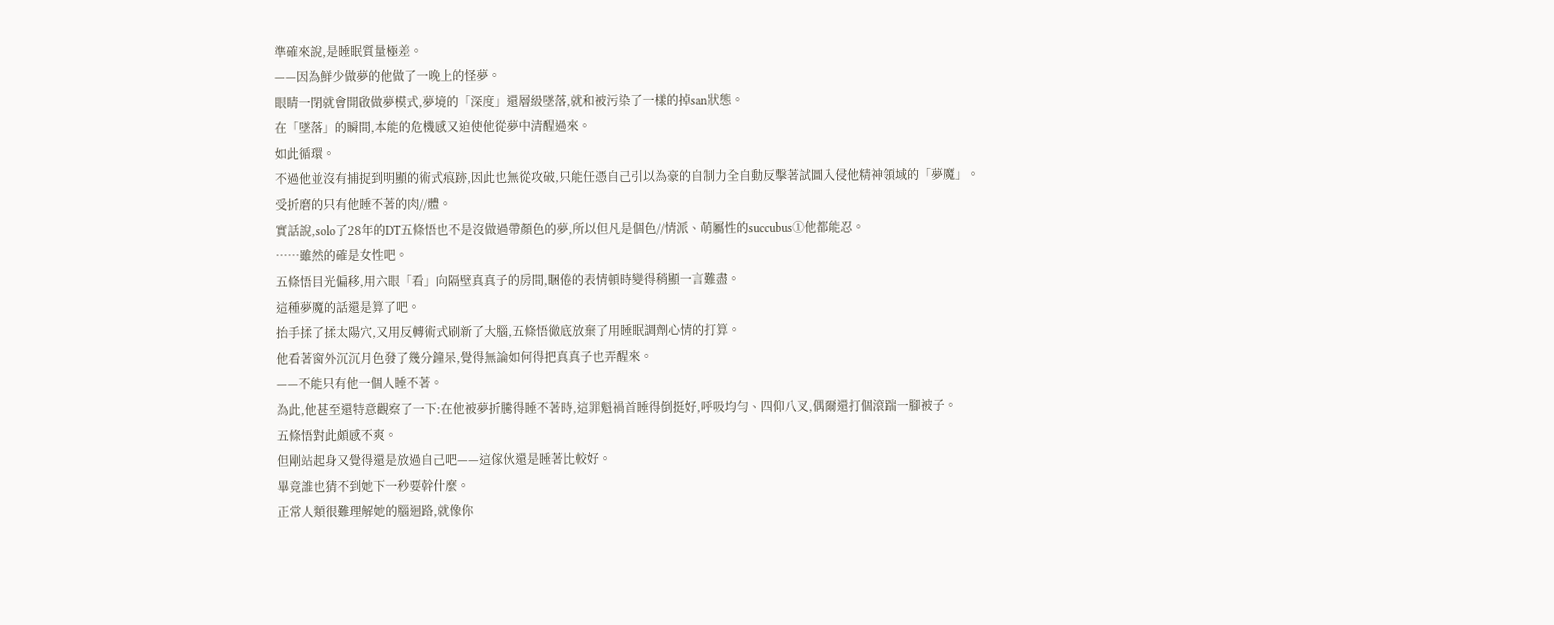準確來說,是睡眠質量極差。
——因為鮮少做夢的他做了一晚上的怪夢。
眼睛一閉就會開啟做夢模式,夢境的「深度」還層級墜落,就和被污染了一樣的掉san狀態。
在「墜落」的瞬間,本能的危機感又迫使他從夢中清醒過來。
如此循環。
不過他並沒有捕捉到明顯的術式痕跡,因此也無從攻破,只能任憑自己引以為豪的自制力全自動反擊著試圖入侵他精神領域的「夢魔」。
受折磨的只有他睡不著的肉//體。
實話說,solo了28年的DT五條悟也不是沒做過帶顏色的夢,所以但凡是個色//情派、萌屬性的succubus①他都能忍。
……雖然的確是女性吧。
五條悟目光偏移,用六眼「看」向隔壁真真子的房間,睏倦的表情頓時變得稍顯一言難盡。
這種夢魔的話還是算了吧。
抬手揉了揉太陽穴,又用反轉術式刷新了大腦,五條悟徹底放棄了用睡眠調劑心情的打算。
他看著窗外沉沉月色發了幾分鐘呆,覺得無論如何得把真真子也弄醒來。
——不能只有他一個人睡不著。
為此,他甚至還特意觀察了一下:在他被夢折騰得睡不著時,這罪魁禍首睡得倒挺好,呼吸均勻、四仰八叉,偶爾還打個滾踹一腳被子。
五條悟對此頗感不爽。
但剛站起身又覺得還是放過自己吧——這傢伙還是睡著比較好。
畢竟誰也猜不到她下一秒要幹什麼。
正常人類很難理解她的腦迴路,就像你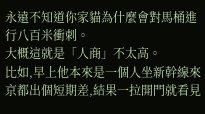永遠不知道你家貓為什麼會對馬桶進行八百米衝刺。
大概這就是「人商」不太高。
比如,早上他本來是一個人坐新幹線來京都出個短期差,結果一拉開門就看見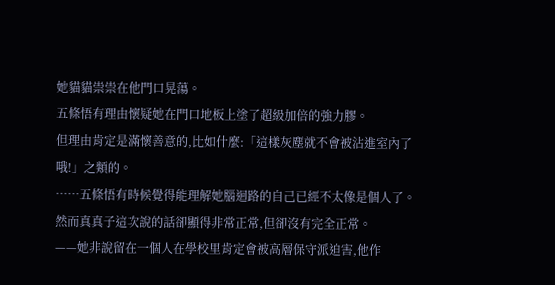她貓貓祟祟在他門口晃蕩。
五條悟有理由懷疑她在門口地板上塗了超級加倍的強力膠。
但理由肯定是滿懷善意的,比如什麼:「這樣灰塵就不會被沾進室內了哦!」之類的。
……五條悟有時候覺得能理解她腦迴路的自己已經不太像是個人了。
然而真真子這次說的話卻顯得非常正常,但卻沒有完全正常。
——她非說留在一個人在學校里肯定會被高層保守派迫害,他作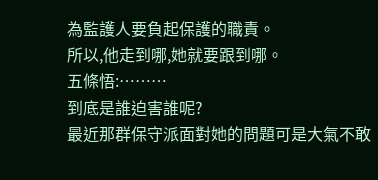為監護人要負起保護的職責。
所以,他走到哪,她就要跟到哪。
五條悟:………
到底是誰迫害誰呢?
最近那群保守派面對她的問題可是大氣不敢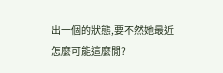出一個的狀態,要不然她最近怎麼可能這麼閒?